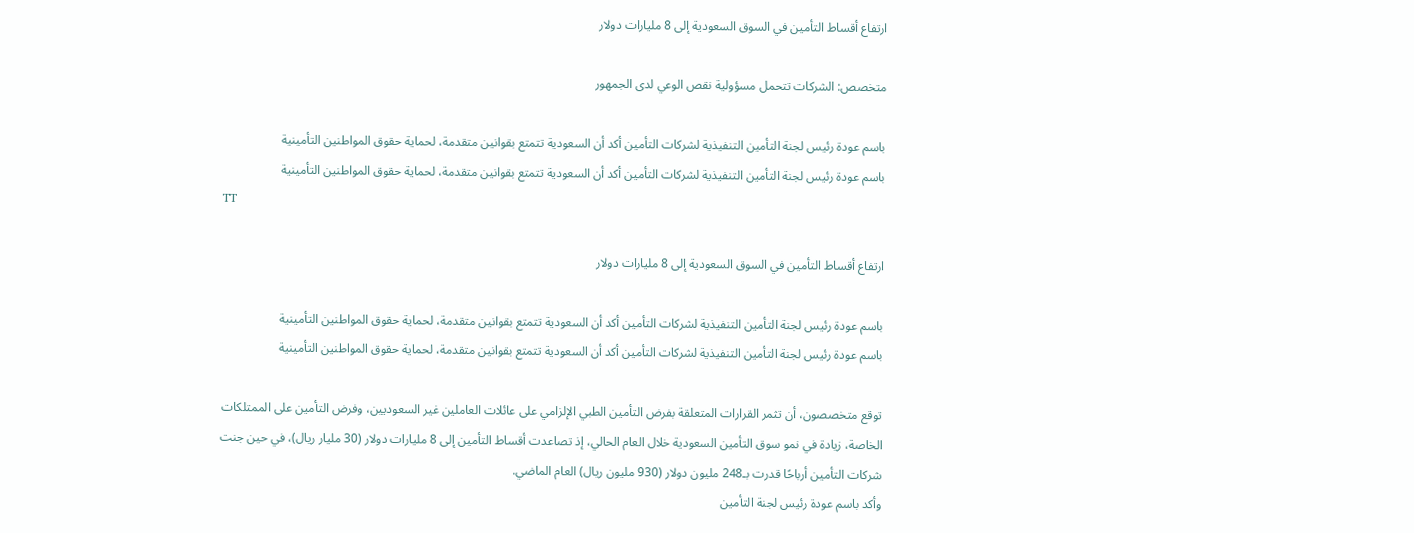ارتفاع أقساط التأمين في السوق السعودية إلى 8 مليارات دولار

متخصص: الشركات تتحمل مسؤولية نقص الوعي لدى الجمهور

باسم عودة رئيس لجنة التأمين التنفيذية لشركات التأمين أكد أن السعودية تتمتع بقوانين متقدمة، لحماية حقوق المواطنين التأمينية
باسم عودة رئيس لجنة التأمين التنفيذية لشركات التأمين أكد أن السعودية تتمتع بقوانين متقدمة، لحماية حقوق المواطنين التأمينية
TT

ارتفاع أقساط التأمين في السوق السعودية إلى 8 مليارات دولار

باسم عودة رئيس لجنة التأمين التنفيذية لشركات التأمين أكد أن السعودية تتمتع بقوانين متقدمة، لحماية حقوق المواطنين التأمينية
باسم عودة رئيس لجنة التأمين التنفيذية لشركات التأمين أكد أن السعودية تتمتع بقوانين متقدمة، لحماية حقوق المواطنين التأمينية

توقع متخصصون، أن تثمر القرارات المتعلقة بفرض التأمين الطبي الإلزامي على عائلات العاملين غير السعوديين، وفرض التأمين على الممتلكات الخاصة، زيادة في نمو سوق التأمين السعودية خلال العام الحالي، إذ تصاعدت أقساط التأمين إلى 8 مليارات دولار (30 مليار ريال)، في حين جنت شركات التأمين أرباحًا قدرت بـ248 مليون دولار (930 مليون ريال) العام الماضي.
وأكد باسم عودة رئيس لجنة التأمين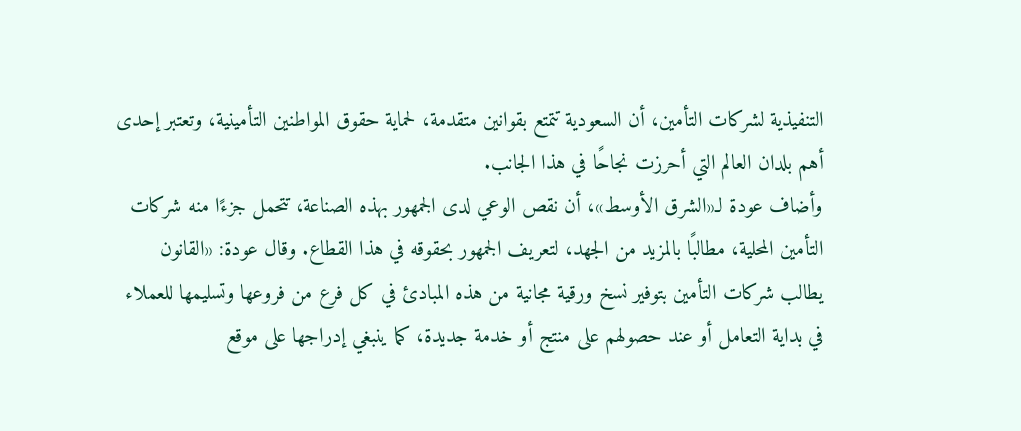التنفيذية لشركات التأمين، أن السعودية تتمتع بقوانين متقدمة، لحماية حقوق المواطنين التأمينية، وتعتبر إحدى أهم بلدان العالم التي أحرزت نجاحًا في هذا الجانب.
وأضاف عودة لـ«الشرق الأوسط»، أن نقص الوعي لدى الجمهور بهذه الصناعة، تتحمل جزءًا منه شركات التأمين المحلية، مطالبًا بالمزيد من الجهد، لتعريف الجمهور بحقوقه في هذا القطاع. وقال عودة: «القانون يطالب شركات التأمين بتوفير نسخ ورقية مجانية من هذه المبادئ في كل فرع من فروعها وتسليمها للعملاء في بداية التعامل أو عند حصولهم على منتج أو خدمة جديدة، كما ينبغي إدراجها على موقع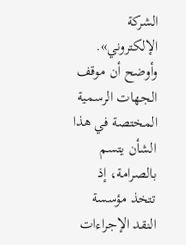الشركة الإلكتروني».
وأوضح أن موقف الجهات الرسمية المختصة في هذا الشأن يتسم بالصرامة، إذ تتخذ مؤسسة النقد الإجراءات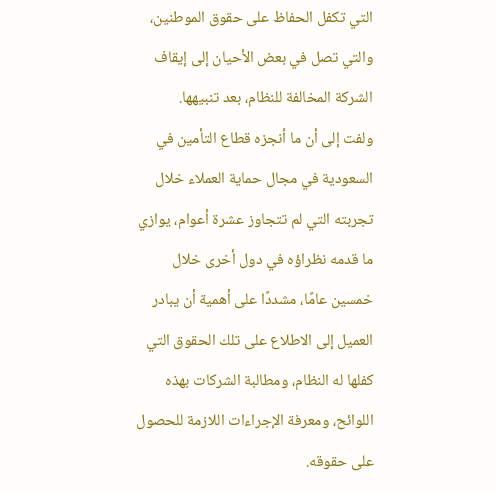التي تكفل الحفاظ على حقوق الموطنين، والتي تصل في بعض الأحيان إلى إيقاف الشركة المخالفة للنظام، بعد تنبيهها.
ولفت إلى أن ما أنجزه قطاع التأمين في السعودية في مجال حماية العملاء خلال تجربته التي لم تتجاوز عشرة أعوام، يوازي ما قدمه نظراؤه في دول أخرى خلال خمسين عامًا، مشددًا على أهمية أن يبادر العميل إلى الاطلاع على تلك الحقوق التي كفلها له النظام، ومطالبة الشركات بهذه اللوائح، ومعرفة الإجراءات اللازمة للحصول على حقوقه.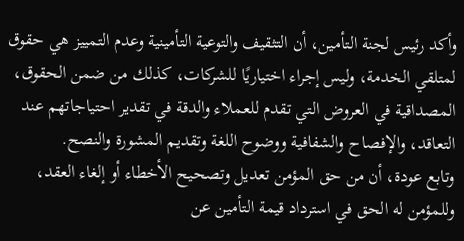وأكد رئيس لجنة التأمين، أن التثقيف والتوعية التأمينية وعدم التمييز هي حقوق لمتلقي الخدمة، وليس إجراء اختياريًا للشركات، كذلك من ضمن الحقوق، المصداقية في العروض التي تقدم للعملاء والدقة في تقدير احتياجاتهم عند التعاقد، والإفصاح والشفافية ووضوح اللغة وتقديم المشورة والنصح.
وتابع عودة، أن من حق المؤمن تعديل وتصحيح الأخطاء أو إلغاء العقد، وللمؤمن له الحق في استرداد قيمة التأمين عن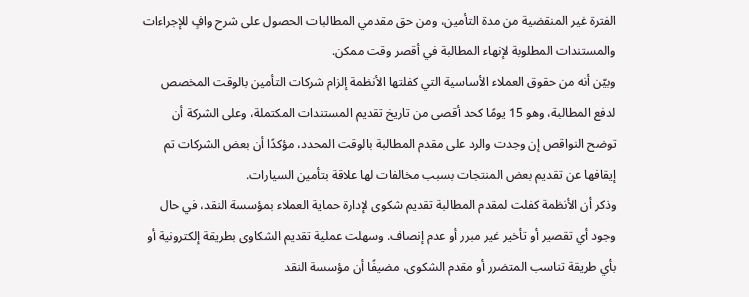الفترة غير المنقضية من مدة التأمين، ومن حق مقدمي المطالبات الحصول على شرح وافٍ للإجراءات والمستندات المطلوبة لإنهاء المطالبة في أقصر وقت ممكن.
وبيّن أنه من حقوق العملاء الأساسية التي كفلتها الأنظمة إلزام شركات التأمين بالوقت المخصص لدفع المطالبة، وهو 15 يومًا كحد أقصى من تاريخ تقديم المستندات المكتملة، وعلى الشركة أن توضح النواقص إن وجدت والرد على مقدم المطالبة بالوقت المحدد، مؤكدًا أن بعض الشركات تم إيقافها عن تقديم بعض المنتجات بسبب مخالفات لها علاقة بتأمين السيارات.
وذكر أن الأنظمة كفلت لمقدم المطالبة تقديم شكوى لإدارة حماية العملاء بمؤسسة النقد، في حال وجود أي تقصير أو تأخير غير مبرر أو عدم إنصاف. وسهلت عملية تقديم الشكاوى بطريقة إلكترونية أو بأي طريقة تناسب المتضرر أو مقدم الشكوى، مضيفًا أن مؤسسة النقد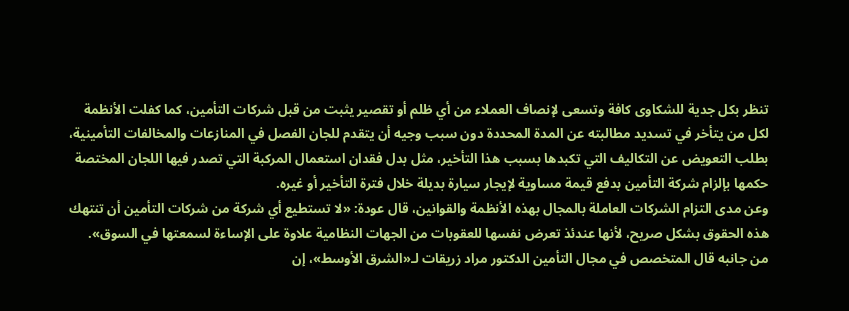تنظر بكل جدية للشكاوى كافة وتسعى لإنصاف العملاء من أي ظلم أو تقصير يثبت من قبل شركات التأمين، كما كفلت الأنظمة لكل من يتأخر في تسديد مطالبته عن المدة المحددة دون سبب وجيه أن يتقدم للجان الفصل في المنازعات والمخالفات التأمينية، بطلب التعويض عن التكاليف التي تكبدها بسبب هذا التأخير، مثل بدل فقدان استعمال المركبة التي تصدر فيها اللجان المختصة حكمها بإلزام شركة التأمين بدفع قيمة مساوية لإيجار سيارة بديلة خلال فترة التأخير أو غيره.
وعن مدى التزام الشركات العاملة بالمجال بهذه الأنظمة والقوانين، قال عودة: «لا تستطيع أي شركة من شركات التأمين أن تنتهك هذه الحقوق بشكل صريح، لأنها عندئذ تعرض نفسها للعقوبات من الجهات النظامية علاوة على الإساءة لسمعتها في السوق».
من جانبه قال المتخصص في مجال التأمين الدكتور مراد زريقات لـ«الشرق الأوسط»، إن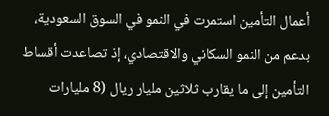أعمال التأمين استمرت في النمو في السوق السعودية، بدعم من النمو السكاني والاقتصادي، إذ تصاعدت أقساط التأمين إلى ما يقارب ثلاثين مليار ريال (8 مليارات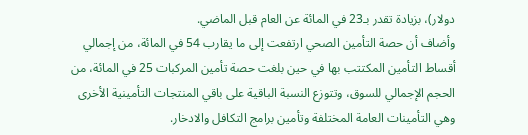دولار)، بزيادة تقدر بـ23 في المائة عن العام قبل الماضي.
وأضاف أن حصة التأمين الصحي ارتفعت إلى ما يقارب 54 في المائة، من إجمالي أقساط التأمين المكتتب بها في حين بلغت حصة تأمين المركبات 25 في المائة، من الحجم الإجمالي للسوق، وتتوزع النسبة الباقية على باقي المنتجات التأمينية الأخرى وهي التأمينات العامة المختلفة وتأمين برامج التكافل والادخار.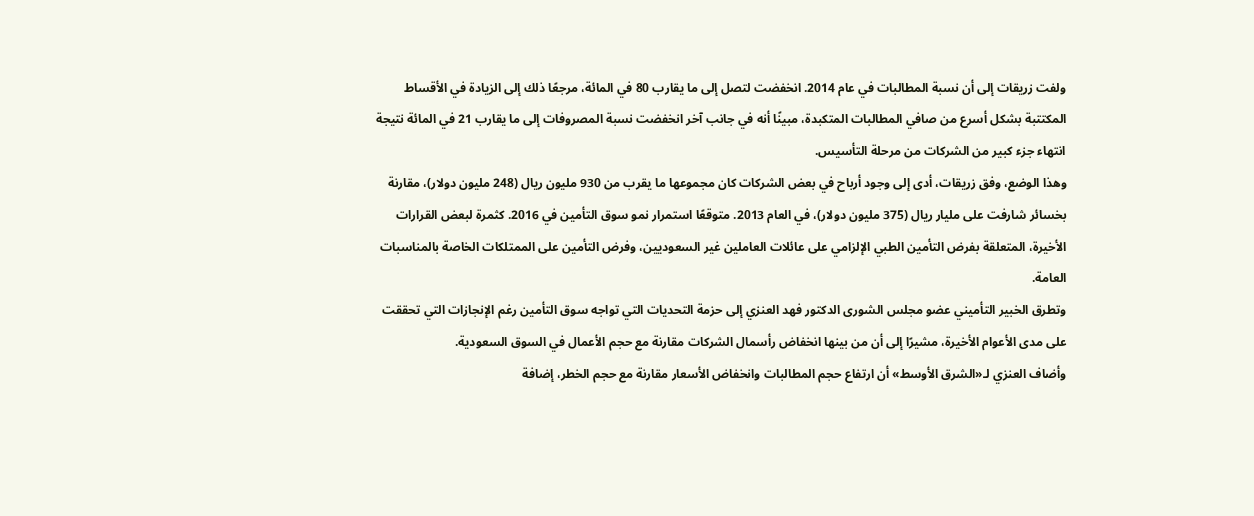ولفت زريقات إلى أن نسبة المطالبات في عام 2014. انخفضت لتصل إلى ما يقارب 80 في المائة، مرجعًا ذلك إلى الزيادة في الأقساط المكتتبة بشكل أسرع من صافي المطالبات المتكبدة، مبينًا أنه في جانب آخر انخفضت نسبة المصروفات إلى ما يقارب 21 في المائة نتيجة انتهاء جزء كبير من الشركات من مرحلة التأسيس.
وهذا الوضع، وفق زريقات، أدى إلى وجود أرباح في بعض الشركات كان مجموعها ما يقرب من 930 مليون ريال (248 مليون دولار)، مقارنة بخسائر شارفت على مليار ريال (375 مليون دولار)، في العام 2013. متوقعًا استمرار نمو سوق التأمين في 2016. كثمرة لبعض القرارات الأخيرة، المتعلقة بفرض التأمين الطبي الإلزامي على عائلات العاملين غير السعوديين، وفرض التأمين على الممتلكات الخاصة بالمناسبات العامة.
وتطرق الخبير التأميني عضو مجلس الشورى الدكتور فهد العنزي إلى حزمة التحديات التي تواجه سوق التأمين رغم الإنجازات التي تحققت على مدى الأعوام الأخيرة، مشيرًا إلى أن من بينها انخفاض رأسمال الشركات مقارنة مع حجم الأعمال في السوق السعودية.
وأضاف العنزي لـ«الشرق الأوسط» أن ارتفاع حجم المطالبات وانخفاض الأسعار مقارنة مع حجم الخطر، إضافة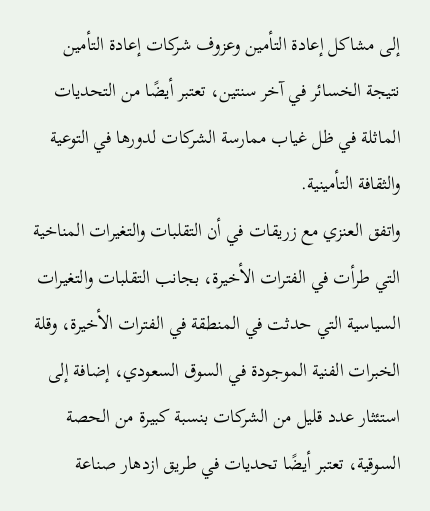إلى مشاكل إعادة التأمين وعزوف شركات إعادة التأمين نتيجة الخسائر في آخر سنتين، تعتبر أيضًا من التحديات الماثلة في ظل غياب ممارسة الشركات لدورها في التوعية والثقافة التأمينية.
واتفق العنزي مع زريقات في أن التقلبات والتغيرات المناخية التي طرأت في الفترات الأخيرة، بجانب التقلبات والتغيرات السياسية التي حدثت في المنطقة في الفترات الأخيرة، وقلة الخبرات الفنية الموجودة في السوق السعودي، إضافة إلى استئثار عدد قليل من الشركات بنسبة كبيرة من الحصة السوقية، تعتبر أيضًا تحديات في طريق ازدهار صناعة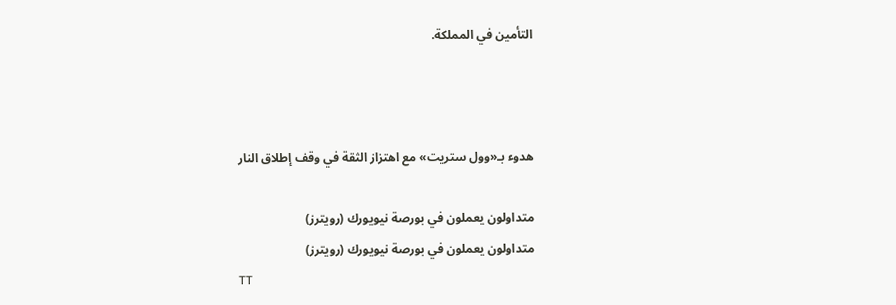التأمين في المملكة.



هدوء بـ«وول ستريت» مع اهتزاز الثقة في وقف إطلاق النار

متداولون يعملون في بورصة نيويورك (رويترز)
متداولون يعملون في بورصة نيويورك (رويترز)
TT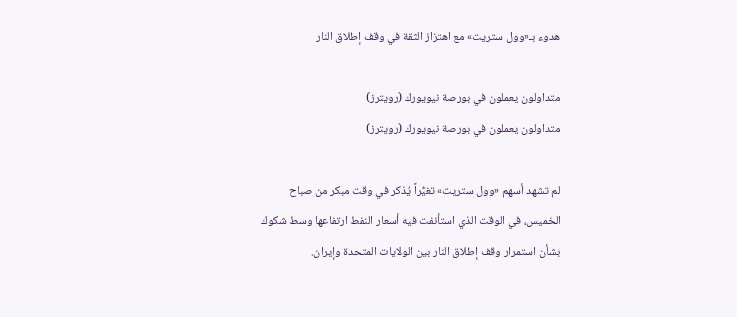هدوء بـ«وول ستريت» مع اهتزاز الثقة في وقف إطلاق النار

متداولون يعملون في بورصة نيويورك (رويترز)
متداولون يعملون في بورصة نيويورك (رويترز)

لم تشهد أسهم «وول ستريت» تغيُّراً يُذكر في وقت مبكر من صباح الخميس، في الوقت الذي استأنفت فيه أسعار النفط ارتفاعها وسط شكوك بشأن استمرار وقف إطلاق النار بين الولايات المتحدة وإيران.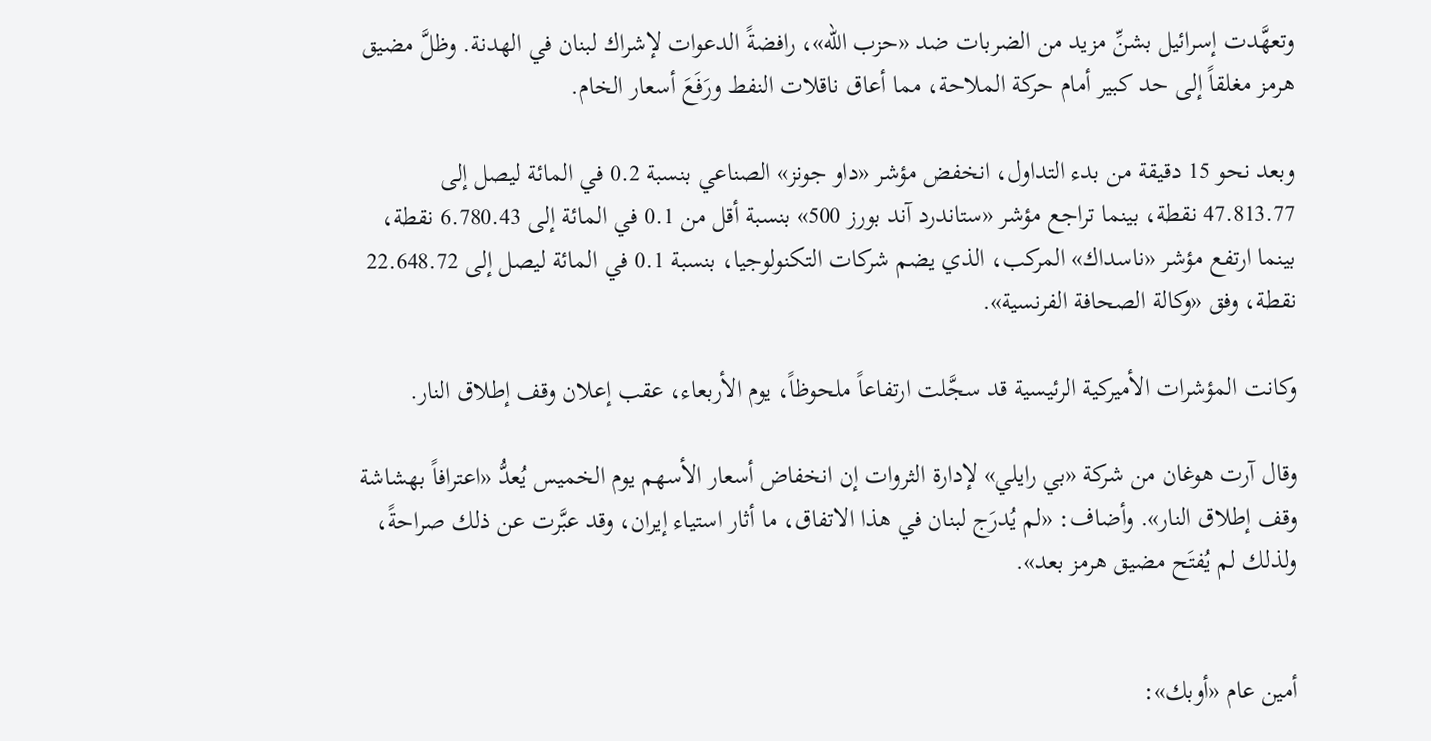وتعهَّدت إسرائيل بشنِّ مزيد من الضربات ضد «حزب الله»، رافضةً الدعوات لإشراك لبنان في الهدنة. وظلَّ مضيق هرمز مغلقاً إلى حد كبير أمام حركة الملاحة، مما أعاق ناقلات النفط ورَفَعَ أسعار الخام.

وبعد نحو 15 دقيقة من بدء التداول، انخفض مؤشر «داو جونز» الصناعي بنسبة 0.2 في المائة ليصل إلى 47.813.77 نقطة، بينما تراجع مؤشر «ستاندرد آند بورز 500» بنسبة أقل من 0.1 في المائة إلى 6.780.43 نقطة، بينما ارتفع مؤشر «ناسداك» المركب، الذي يضم شركات التكنولوجيا، بنسبة 0.1 في المائة ليصل إلى 22.648.72 نقطة، وفق «وكالة الصحافة الفرنسية».

وكانت المؤشرات الأميركية الرئيسية قد سجَّلت ارتفاعاً ملحوظاً، يوم الأربعاء، عقب إعلان وقف إطلاق النار.

وقال آرت هوغان من شركة «بي رايلي» لإدارة الثروات إن انخفاض أسعار الأسهم يوم الخميس يُعدُّ «اعترافاً بهشاشة وقف إطلاق النار». وأضاف: «لم يُدرَج لبنان في هذا الاتفاق، ما أثار استياء إيران، وقد عبَّرت عن ذلك صراحةً، ولذلك لم يُفتَح مضيق هرمز بعد».


أمين عام «أوبك»: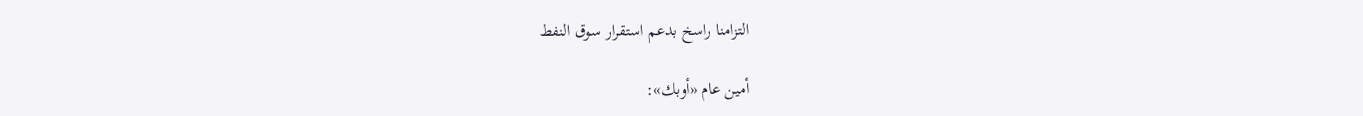التزامنا راسخ بدعم استقرار سوق النفط

أمين عام «أوبك»: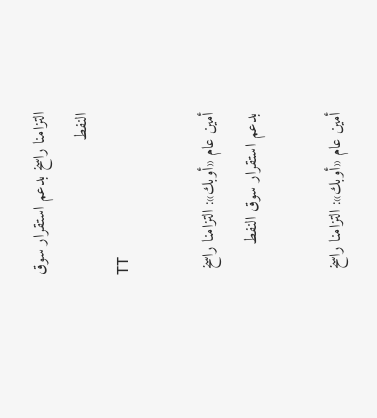التزامنا راسخ بدعم استقرار سوق النفط
TT

أمين عام «أوبك»: التزامنا راسخ بدعم استقرار سوق النفط

أمين عام «أوبك»: التزامنا راسخ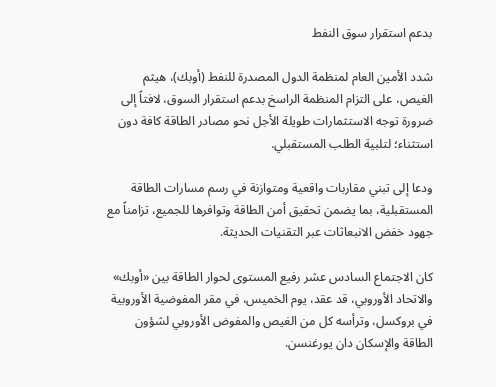بدعم استقرار سوق النفط

شدد الأمين العام لمنظمة الدول المصدرة للنفط (أوبك)، هيثم الغيص، على التزام المنظمة الراسخ بدعم استقرار السوق، لافتاً إلى ضرورة توجه الاستثمارات طويلة الأجل نحو مصادر الطاقة كافة دون استثناء؛ لتلبية الطلب المستقبلي.

ودعا إلى تبني مقاربات واقعية ومتوازنة في رسم مسارات الطاقة المستقبلية، بما يضمن تحقيق أمن الطاقة وتوافرها للجميع، تزامناً مع جهود خفض الانبعاثات عبر التقنيات الحديثة.

كان الاجتماع السادس عشر رفيع المستوى لحوار الطاقة بين «أوبك» والاتحاد الأوروبي، قد عقد، يوم الخميس، في مقر المفوضية الأوروبية في بروكسل، وترأسه كل من الغيص والمفوض الأوروبي لشؤون الطاقة والإسكان دان يورغنسن.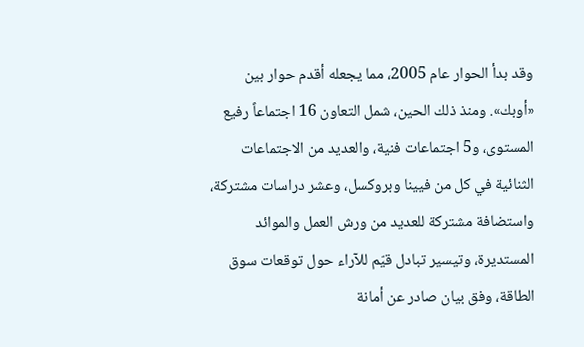وقد بدأ الحوار عام 2005، مما يجعله أقدم حوار بين «أوبك». ومنذ ذلك الحين، شمل التعاون 16 اجتماعاً رفيع المستوى، و5 اجتماعات فنية، والعديد من الاجتماعات الثنائية في كل من فيينا وبروكسل، وعشر دراسات مشتركة، واستضافة مشتركة للعديد من ورش العمل والموائد المستديرة، وتيسير تبادل قيّم للآراء حول توقعات سوق الطاقة، وفق بيان صادر عن أمانة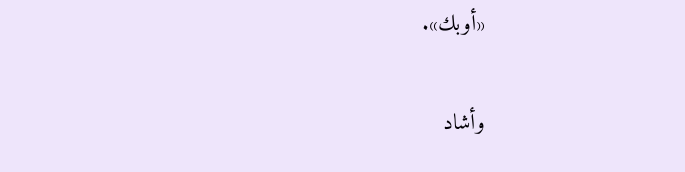«أوبك».

وأشاد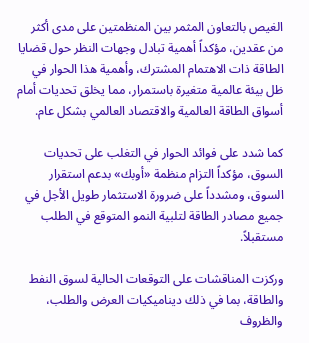الغيص بالتعاون المثمر بين المنظمتين على مدى أكثر من عقدين، مؤكداً أهمية تبادل وجهات النظر حول قضايا الطاقة ذات الاهتمام المشترك، وأهمية هذا الحوار في ظل بيئة عالمية متغيرة باستمرار، مما يخلق تحديات أمام أسواق الطاقة العالمية والاقتصاد العالمي بشكل عام.

كما شدد على فوائد الحوار في التغلب على تحديات السوق، مؤكداً التزام منظمة «أوبك» بدعم استقرار السوق، ومشدداً على ضرورة الاستثمار طويل الأجل في جميع مصادر الطاقة لتلبية النمو المتوقع في الطلب مستقبلاً.

وركزت المناقشات على التوقعات الحالية لسوق النفط والطاقة، بما في ذلك ديناميكيات العرض والطلب، والظروف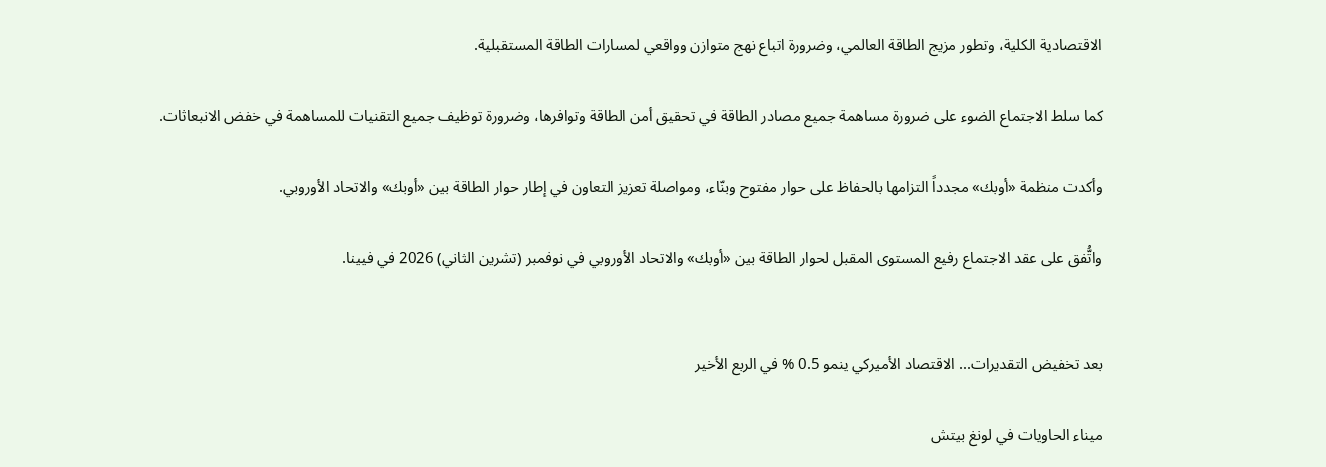الاقتصادية الكلية، وتطور مزيج الطاقة العالمي، وضرورة اتباع نهج متوازن وواقعي لمسارات الطاقة المستقبلية.

كما سلط الاجتماع الضوء على ضرورة مساهمة جميع مصادر الطاقة في تحقيق أمن الطاقة وتوافرها، وضرورة توظيف جميع التقنيات للمساهمة في خفض الانبعاثات.

وأكدت منظمة «أوبك» مجدداً التزامها بالحفاظ على حوار مفتوح وبنّاء، ومواصلة تعزيز التعاون في إطار حوار الطاقة بين «أوبك» والاتحاد الأوروبي.

واتُّفق على عقد الاجتماع رفيع المستوى المقبل لحوار الطاقة بين «أوبك» والاتحاد الأوروبي في نوفمبر (تشرين الثاني) 2026 في فيينا.


بعد تخفيض التقديرات... الاقتصاد الأميركي ينمو 0.5 % في الربع الأخير

ميناء الحاويات في لونغ بيتش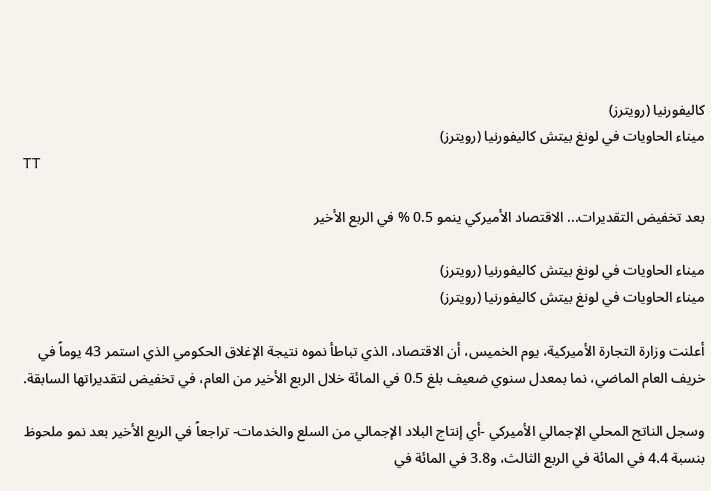كاليفورنيا (رويترز)
ميناء الحاويات في لونغ بيتش كاليفورنيا (رويترز)
TT

بعد تخفيض التقديرات... الاقتصاد الأميركي ينمو 0.5 % في الربع الأخير

ميناء الحاويات في لونغ بيتش كاليفورنيا (رويترز)
ميناء الحاويات في لونغ بيتش كاليفورنيا (رويترز)

أعلنت وزارة التجارة الأميركية، يوم الخميس، أن الاقتصاد، الذي تباطأ نموه نتيجة الإغلاق الحكومي الذي استمر 43 يوماً في خريف العام الماضي، نما بمعدل سنوي ضعيف بلغ 0.5 في المائة خلال الربع الأخير من العام، في تخفيض لتقديراتها السابقة.

وسجل الناتج المحلي الإجمالي الأميركي -أي إنتاج البلاد الإجمالي من السلع والخدمات- تراجعاً في الربع الأخير بعد نمو ملحوظ بنسبة 4.4 في المائة في الربع الثالث، و3.8 في المائة في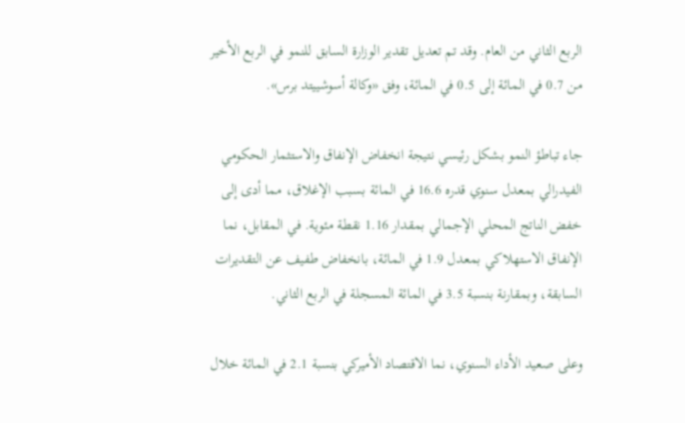الربع الثاني من العام. وقد تم تعديل تقدير الوزارة السابق للنمو في الربع الأخير من 0.7 في المائة إلى 0.5 في المائة، وفق «وكالة أسوشييتد برس».

جاء تباطؤ النمو بشكل رئيسي نتيجة انخفاض الإنفاق والاستثمار الحكومي الفيدرالي بمعدل سنوي قدره 16.6 في المائة بسبب الإغلاق، مما أدى إلى خفض الناتج المحلي الإجمالي بمقدار 1.16 نقطة مئوية. في المقابل، نما الإنفاق الاستهلاكي بمعدل 1.9 في المائة، بانخفاض طفيف عن التقديرات السابقة، وبمقارنة بنسبة 3.5 في المائة المسجلة في الربع الثاني.

وعلى صعيد الأداء السنوي، نما الاقتصاد الأميركي بنسبة 2.1 في المائة خلال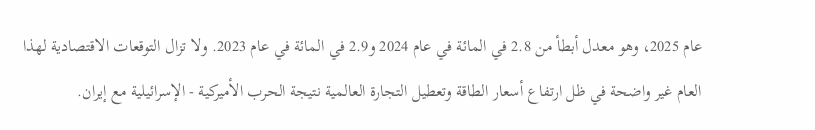عام 2025، وهو معدل أبطأ من 2.8 في المائة في عام 2024 و2.9 في المائة في عام 2023. ولا تزال التوقعات الاقتصادية لهذا العام غير واضحة في ظل ارتفاع أسعار الطاقة وتعطيل التجارة العالمية نتيجة الحرب الأميركية - الإسرائيلية مع إيران.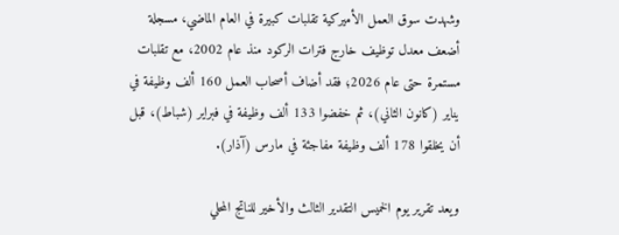وشهدت سوق العمل الأميركية تقلبات كبيرة في العام الماضي، مسجلة أضعف معدل توظيف خارج فترات الركود منذ عام 2002، مع تقلبات مستمرة حتى عام 2026؛ فقد أضاف أصحاب العمل 160 ألف وظيفة في يناير (كانون الثاني)، ثم خفضوا 133 ألف وظيفة في فبراير (شباط)، قبل أن يخلقوا 178 ألف وظيفة مفاجئة في مارس (آذار).

ويعد تقرير يوم الخميس التقدير الثالث والأخير للناتج المحلي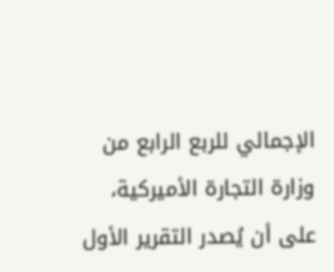الإجمالي للربع الرابع من وزارة التجارة الأميركية، على أن يُصدر التقرير الأول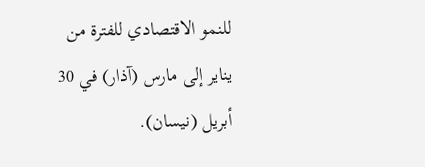للنمو الاقتصادي للفترة من يناير إلى مارس (آذار) في 30 أبريل (نيسان).